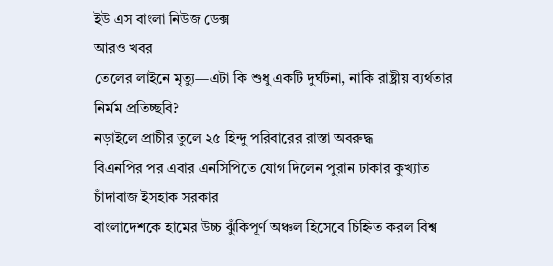ইউ এস বাংলা নিউজ ডেক্স
আরও খবর
তেলের লাইনে মৃত্যু—এটা কি শুধু একটি দুর্ঘটনা, নাকি রাষ্ট্রীয় ব্যর্থতার নির্মম প্রতিচ্ছবি?
নড়াইলে প্রাচীর তুলে ২৫ হিন্দু পরিবারের রাস্তা অবরুদ্ধ
বিএনপির পর এবার এনসিপিতে যোগ দিলেন পুরান ঢাকার কুখ্যাত চাঁদাবাজ ইসহাক সরকার
বাংলাদেশকে হামের উচ্চ ঝুঁকিপূর্ণ অঞ্চল হিসেবে চিহ্নিত করল বিশ্ব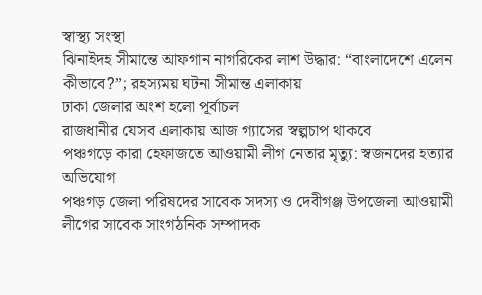স্বাস্থ্য সংস্থা
ঝিনাইদহ সীমান্তে আফগান নাগরিকের লাশ উদ্ধার: “বাংলাদেশে এলেন কীভাবে?”; রহস্যময় ঘটনা সীমান্ত এলাকায়
ঢাকা জেলার অংশ হলো পূর্বাচল
রাজধানীর যেসব এলাকায় আজ গ্যাসের স্বল্পচাপ থাকবে
পঞ্চগড়ে কারা হেফাজতে আওয়ামী লীগ নেতার মৃত্যু: স্বজনদের হত্যার অভিযোগ
পঞ্চগড় জেলা পরিষদের সাবেক সদস্য ও দেবীগঞ্জ উপজেলা আওয়ামী লীগের সাবেক সাংগঠনিক সম্পাদক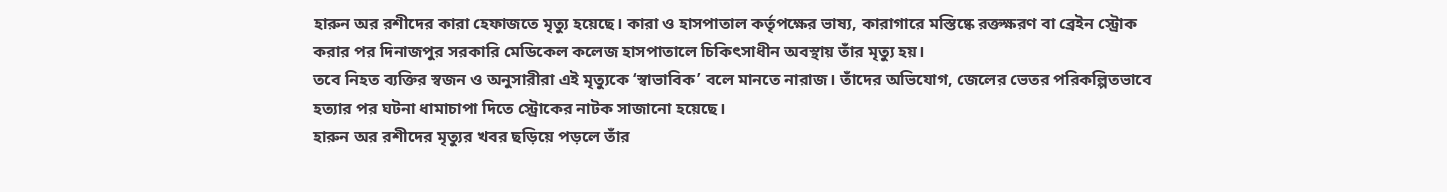হারুন অর রশীদের কারা হেফাজতে মৃত্যু হয়েছে। কারা ও হাসপাতাল কর্তৃপক্ষের ভাষ্য, কারাগারে মস্তিষ্কে রক্তক্ষরণ বা ব্রেইন স্ট্রোক করার পর দিনাজপুর সরকারি মেডিকেল কলেজ হাসপাতালে চিকিৎসাধীন অবস্থায় তাঁর মৃত্যু হয়।
তবে নিহত ব্যক্তির স্বজন ও অনুসারীরা এই মৃত্যুকে ‘স্বাভাবিক’ বলে মানতে নারাজ। তাঁদের অভিযোগ, জেলের ভেতর পরিকল্পিতভাবে হত্যার পর ঘটনা ধামাচাপা দিতে স্ট্রোকের নাটক সাজানো হয়েছে।
হারুন অর রশীদের মৃত্যুর খবর ছড়িয়ে পড়লে তাঁর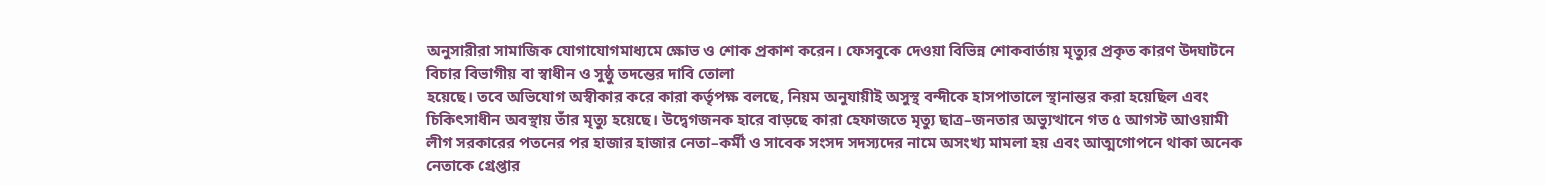অনুসারীরা সামাজিক যোগাযোগমাধ্যমে ক্ষোভ ও শোক প্রকাশ করেন। ফেসবুকে দেওয়া বিভিন্ন শোকবার্তায় মৃত্যুর প্রকৃত কারণ উদ্ঘাটনে বিচার বিভাগীয় বা স্বাধীন ও সুষ্ঠু তদন্তের দাবি তোলা
হয়েছে। তবে অভিযোগ অস্বীকার করে কারা কর্তৃপক্ষ বলছে, নিয়ম অনুযায়ীই অসুস্থ বন্দীকে হাসপাতালে স্থানান্তর করা হয়েছিল এবং চিকিৎসাধীন অবস্থায় তাঁর মৃত্যু হয়েছে। উদ্বেগজনক হারে বাড়ছে কারা হেফাজতে মৃত্যু ছাত্র–জনতার অভ্যুত্থানে গত ৫ আগস্ট আওয়ামী লীগ সরকারের পতনের পর হাজার হাজার নেতা–কর্মী ও সাবেক সংসদ সদস্যদের নামে অসংখ্য মামলা হয় এবং আত্মগোপনে থাকা অনেক নেতাকে গ্রেপ্তার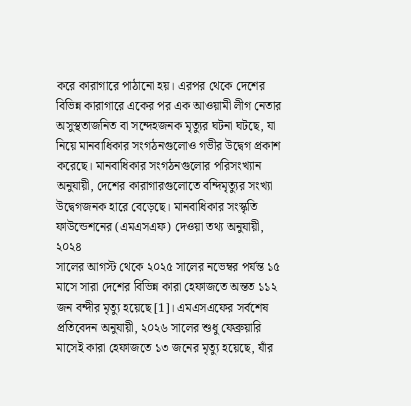করে কারাগারে পাঠানো হয়। এরপর থেকে দেশের বিভিন্ন কারাগারে একের পর এক আওয়ামী লীগ নেতার অসুস্থতাজনিত বা সন্দেহজনক মৃত্যুর ঘটনা ঘটছে, যা নিয়ে মানবাধিকার সংগঠনগুলোও গভীর উদ্বেগ প্রকাশ করেছে। মানবাধিকার সংগঠনগুলোর পরিসংখ্যান অনুযায়ী, দেশের কারাগারগুলোতে বন্দিমৃত্যুর সংখ্যা উদ্বেগজনক হারে বেড়েছে। মানবাধিকার সংস্কৃতি ফাউন্ডেশনের (এমএসএফ) দেওয়া তথ্য অনুযায়ী, ২০২৪
সালের আগস্ট থেকে ২০২৫ সালের নভেম্বর পর্যন্ত ১৫ মাসে সারা দেশের বিভিন্ন কারা হেফাজতে অন্তত ১১২ জন বন্দীর মৃত্যু হয়েছে[1]। এমএসএফের সর্বশেষ প্রতিবেদন অনুযায়ী, ২০২৬ সালের শুধু ফেব্রুয়ারি মাসেই কারা হেফাজতে ১৩ জনের মৃত্যু হয়েছে, যাঁর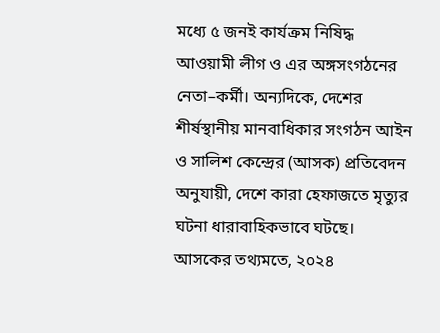মধ্যে ৫ জনই কার্যক্রম নিষিদ্ধ আওয়ামী লীগ ও এর অঙ্গসংগঠনের নেতা–কর্মী। অন্যদিকে, দেশের শীর্ষস্থানীয় মানবাধিকার সংগঠন আইন ও সালিশ কেন্দ্রের (আসক) প্রতিবেদন অনুযায়ী, দেশে কারা হেফাজতে মৃত্যুর ঘটনা ধারাবাহিকভাবে ঘটছে। আসকের তথ্যমতে, ২০২৪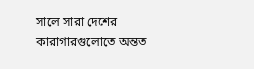সালে সারা দেশের কারাগারগুলোতে অন্তত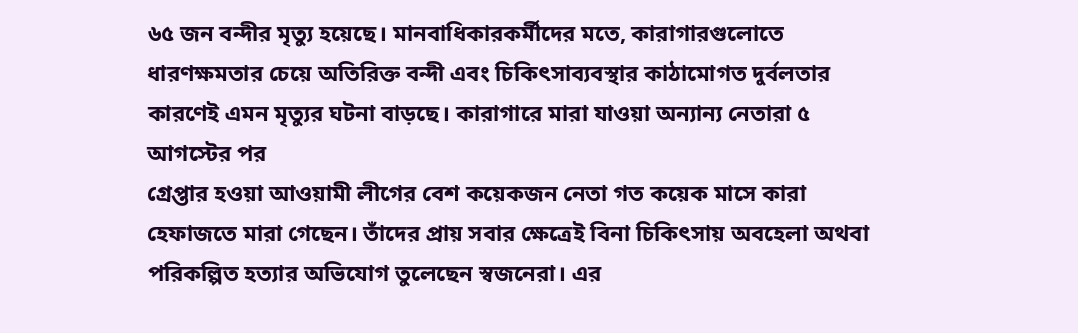৬৫ জন বন্দীর মৃত্যু হয়েছে। মানবাধিকারকর্মীদের মতে, কারাগারগুলোতে ধারণক্ষমতার চেয়ে অতিরিক্ত বন্দী এবং চিকিৎসাব্যবস্থার কাঠামোগত দুর্বলতার কারণেই এমন মৃত্যুর ঘটনা বাড়ছে। কারাগারে মারা যাওয়া অন্যান্য নেতারা ৫ আগস্টের পর
গ্রেপ্তার হওয়া আওয়ামী লীগের বেশ কয়েকজন নেতা গত কয়েক মাসে কারা হেফাজতে মারা গেছেন। তাঁদের প্রায় সবার ক্ষেত্রেই বিনা চিকিৎসায় অবহেলা অথবা পরিকল্পিত হত্যার অভিযোগ তুলেছেন স্বজনেরা। এর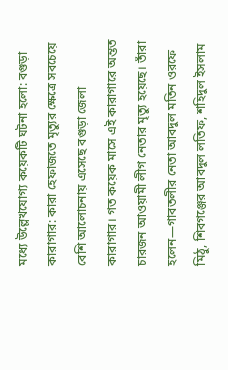মধ্যে উল্লেখযোগ্য কয়েকটি ঘটনা হলো: বগুড়া কারাগার: কারা হেফাজতে মৃত্যুর ক্ষেত্রে সবচেয়ে বেশি আলোচনায় এসেছে বগুড়া জেলা কারাগার। গত কয়েক মাসে এই কারাগারে অন্তত চারজন আওয়ামী লীগ নেতার মৃত্যু হয়েছে। তাঁরা হলেন—গাবতলীর নেতা আবদুল মতিন ওরফে মিঠু, শিবগঞ্জের আবদুল লতিফ, শহিদুল ইসলাম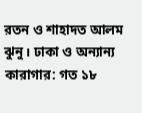রতন ও শাহাদত আলম ঝুনু। ঢাকা ও অন্যান্য কারাগার: গত ১৮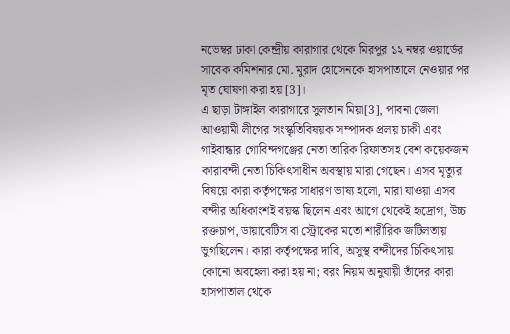নভেম্বর ঢাকা কেন্দ্রীয় কারাগার থেকে মিরপুর ১২ নম্বর ওয়ার্ডের সাবেক কমিশনার মো. মুরাদ হোসেনকে হাসপাতালে নেওয়ার পর মৃত ঘোষণা করা হয়[3]।
এ ছাড়া টাঙ্গাইল কারাগারে সুলতান মিয়া[3], পাবনা জেলা আওয়ামী লীগের সংস্কৃতিবিষয়ক সম্পাদক প্রলয় চাকী এবং গাইবান্ধার গোবিন্দগঞ্জের নেতা তারিক রিফাতসহ বেশ কয়েকজন কারাবন্দী নেতা চিকিৎসাধীন অবস্থায় মারা গেছেন। এসব মৃত্যুর বিষয়ে কারা কর্তৃপক্ষের সাধারণ ভাষ্য হলো, মারা যাওয়া এসব বন্দীর অধিকাংশই বয়স্ক ছিলেন এবং আগে থেকেই হৃদ্রোগ, উচ্চ রক্তচাপ, ডায়াবেটিস বা স্ট্রোকের মতো শারীরিক জটিলতায় ভুগছিলেন। কারা কর্তৃপক্ষের দাবি, অসুস্থ বন্দীদের চিকিৎসায় কোনো অবহেলা করা হয় না; বরং নিয়ম অনুযায়ী তাঁদের কারা হাসপাতাল থেকে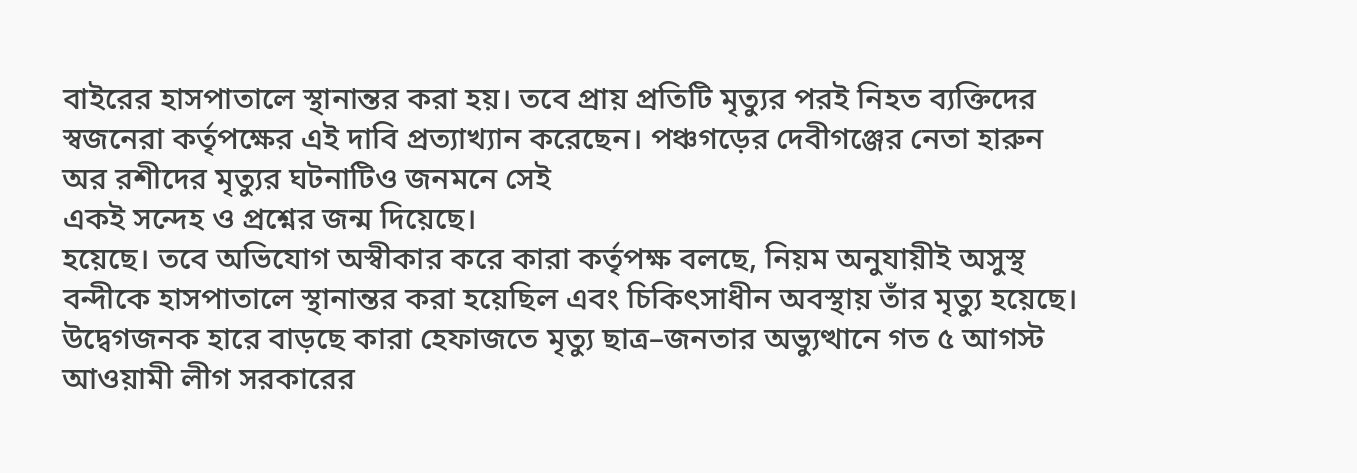বাইরের হাসপাতালে স্থানান্তর করা হয়। তবে প্রায় প্রতিটি মৃত্যুর পরই নিহত ব্যক্তিদের স্বজনেরা কর্তৃপক্ষের এই দাবি প্রত্যাখ্যান করেছেন। পঞ্চগড়ের দেবীগঞ্জের নেতা হারুন অর রশীদের মৃত্যুর ঘটনাটিও জনমনে সেই
একই সন্দেহ ও প্রশ্নের জন্ম দিয়েছে।
হয়েছে। তবে অভিযোগ অস্বীকার করে কারা কর্তৃপক্ষ বলছে, নিয়ম অনুযায়ীই অসুস্থ বন্দীকে হাসপাতালে স্থানান্তর করা হয়েছিল এবং চিকিৎসাধীন অবস্থায় তাঁর মৃত্যু হয়েছে। উদ্বেগজনক হারে বাড়ছে কারা হেফাজতে মৃত্যু ছাত্র–জনতার অভ্যুত্থানে গত ৫ আগস্ট আওয়ামী লীগ সরকারের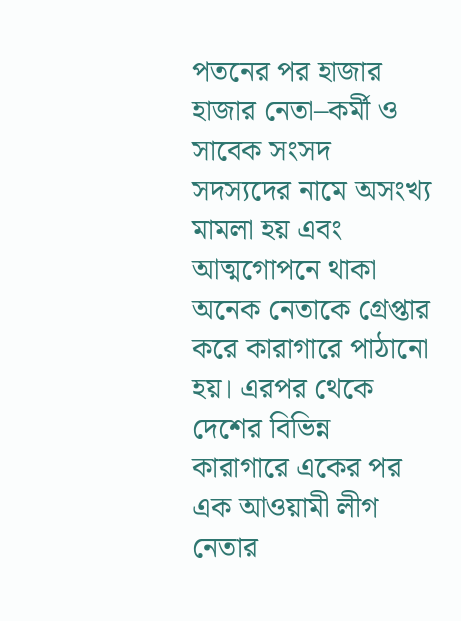পতনের পর হাজার হাজার নেতা–কর্মী ও সাবেক সংসদ সদস্যদের নামে অসংখ্য মামলা হয় এবং আত্মগোপনে থাকা অনেক নেতাকে গ্রেপ্তার করে কারাগারে পাঠানো হয়। এরপর থেকে দেশের বিভিন্ন কারাগারে একের পর এক আওয়ামী লীগ নেতার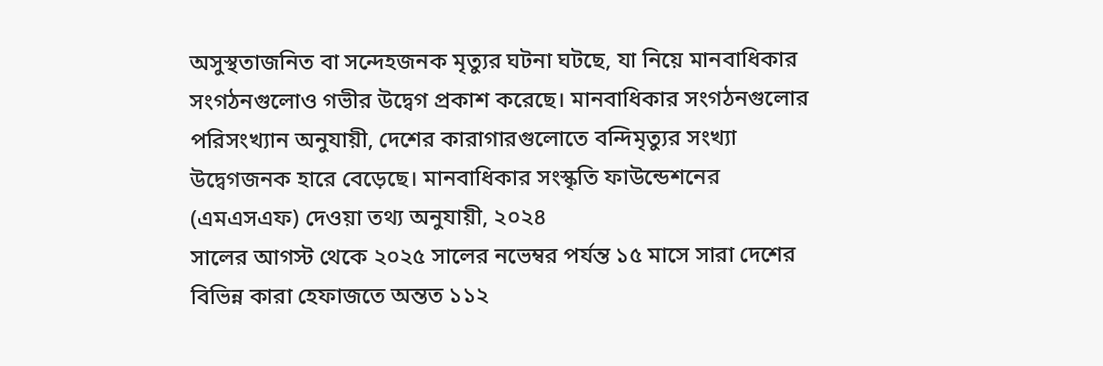অসুস্থতাজনিত বা সন্দেহজনক মৃত্যুর ঘটনা ঘটছে, যা নিয়ে মানবাধিকার সংগঠনগুলোও গভীর উদ্বেগ প্রকাশ করেছে। মানবাধিকার সংগঠনগুলোর পরিসংখ্যান অনুযায়ী, দেশের কারাগারগুলোতে বন্দিমৃত্যুর সংখ্যা উদ্বেগজনক হারে বেড়েছে। মানবাধিকার সংস্কৃতি ফাউন্ডেশনের (এমএসএফ) দেওয়া তথ্য অনুযায়ী, ২০২৪
সালের আগস্ট থেকে ২০২৫ সালের নভেম্বর পর্যন্ত ১৫ মাসে সারা দেশের বিভিন্ন কারা হেফাজতে অন্তত ১১২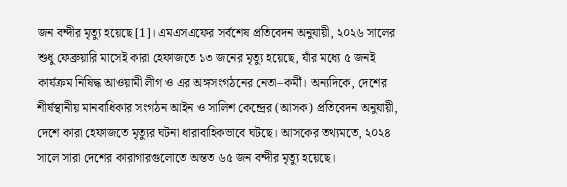জন বন্দীর মৃত্যু হয়েছে[1]। এমএসএফের সর্বশেষ প্রতিবেদন অনুযায়ী, ২০২৬ সালের শুধু ফেব্রুয়ারি মাসেই কারা হেফাজতে ১৩ জনের মৃত্যু হয়েছে, যাঁর মধ্যে ৫ জনই কার্যক্রম নিষিদ্ধ আওয়ামী লীগ ও এর অঙ্গসংগঠনের নেতা–কর্মী। অন্যদিকে, দেশের শীর্ষস্থানীয় মানবাধিকার সংগঠন আইন ও সালিশ কেন্দ্রের (আসক) প্রতিবেদন অনুযায়ী, দেশে কারা হেফাজতে মৃত্যুর ঘটনা ধারাবাহিকভাবে ঘটছে। আসকের তথ্যমতে, ২০২৪ সালে সারা দেশের কারাগারগুলোতে অন্তত ৬৫ জন বন্দীর মৃত্যু হয়েছে।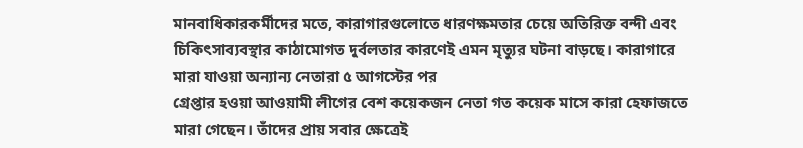মানবাধিকারকর্মীদের মতে, কারাগারগুলোতে ধারণক্ষমতার চেয়ে অতিরিক্ত বন্দী এবং চিকিৎসাব্যবস্থার কাঠামোগত দুর্বলতার কারণেই এমন মৃত্যুর ঘটনা বাড়ছে। কারাগারে মারা যাওয়া অন্যান্য নেতারা ৫ আগস্টের পর
গ্রেপ্তার হওয়া আওয়ামী লীগের বেশ কয়েকজন নেতা গত কয়েক মাসে কারা হেফাজতে মারা গেছেন। তাঁদের প্রায় সবার ক্ষেত্রেই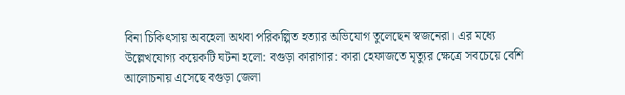বিনা চিকিৎসায় অবহেলা অথবা পরিকল্পিত হত্যার অভিযোগ তুলেছেন স্বজনেরা। এর মধ্যে উল্লেখযোগ্য কয়েকটি ঘটনা হলো: বগুড়া কারাগার: কারা হেফাজতে মৃত্যুর ক্ষেত্রে সবচেয়ে বেশি আলোচনায় এসেছে বগুড়া জেলা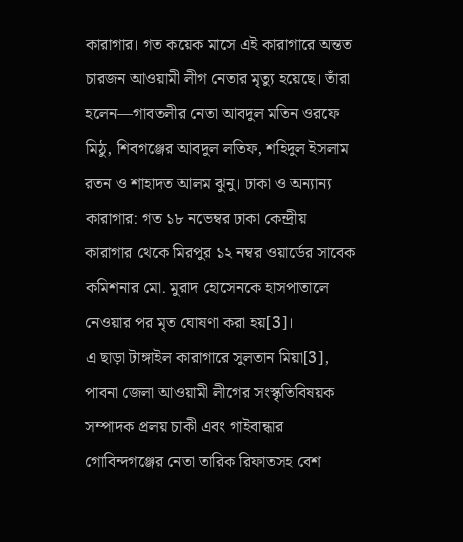কারাগার। গত কয়েক মাসে এই কারাগারে অন্তত চারজন আওয়ামী লীগ নেতার মৃত্যু হয়েছে। তাঁরা হলেন—গাবতলীর নেতা আবদুল মতিন ওরফে মিঠু, শিবগঞ্জের আবদুল লতিফ, শহিদুল ইসলাম রতন ও শাহাদত আলম ঝুনু। ঢাকা ও অন্যান্য কারাগার: গত ১৮ নভেম্বর ঢাকা কেন্দ্রীয় কারাগার থেকে মিরপুর ১২ নম্বর ওয়ার্ডের সাবেক কমিশনার মো. মুরাদ হোসেনকে হাসপাতালে নেওয়ার পর মৃত ঘোষণা করা হয়[3]।
এ ছাড়া টাঙ্গাইল কারাগারে সুলতান মিয়া[3], পাবনা জেলা আওয়ামী লীগের সংস্কৃতিবিষয়ক সম্পাদক প্রলয় চাকী এবং গাইবান্ধার গোবিন্দগঞ্জের নেতা তারিক রিফাতসহ বেশ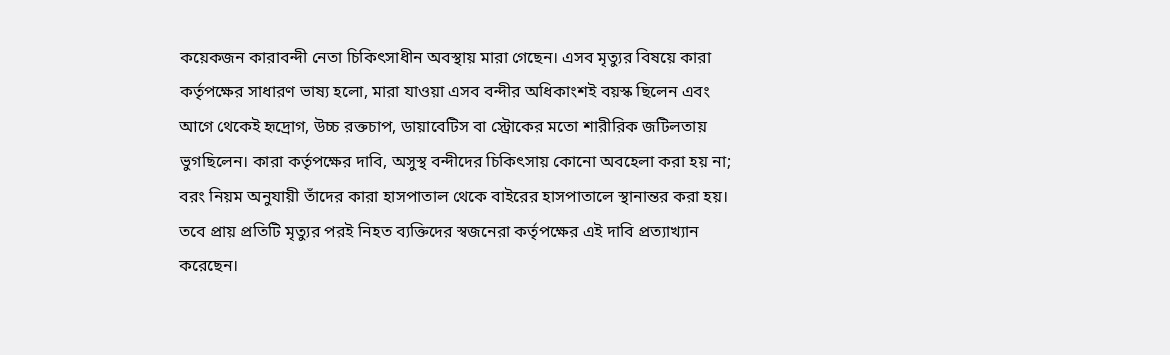কয়েকজন কারাবন্দী নেতা চিকিৎসাধীন অবস্থায় মারা গেছেন। এসব মৃত্যুর বিষয়ে কারা কর্তৃপক্ষের সাধারণ ভাষ্য হলো, মারা যাওয়া এসব বন্দীর অধিকাংশই বয়স্ক ছিলেন এবং আগে থেকেই হৃদ্রোগ, উচ্চ রক্তচাপ, ডায়াবেটিস বা স্ট্রোকের মতো শারীরিক জটিলতায় ভুগছিলেন। কারা কর্তৃপক্ষের দাবি, অসুস্থ বন্দীদের চিকিৎসায় কোনো অবহেলা করা হয় না; বরং নিয়ম অনুযায়ী তাঁদের কারা হাসপাতাল থেকে বাইরের হাসপাতালে স্থানান্তর করা হয়। তবে প্রায় প্রতিটি মৃত্যুর পরই নিহত ব্যক্তিদের স্বজনেরা কর্তৃপক্ষের এই দাবি প্রত্যাখ্যান করেছেন।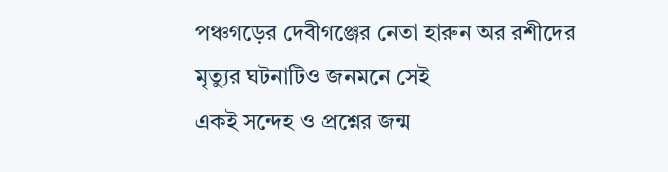পঞ্চগড়ের দেবীগঞ্জের নেতা হারুন অর রশীদের মৃত্যুর ঘটনাটিও জনমনে সেই
একই সন্দেহ ও প্রশ্নের জন্ম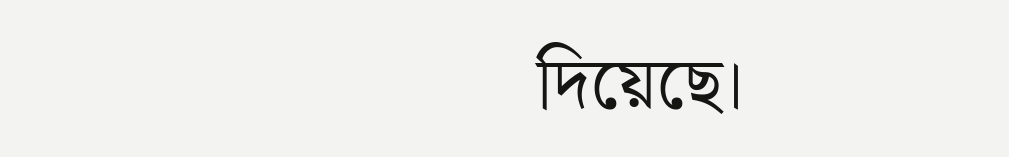দিয়েছে।